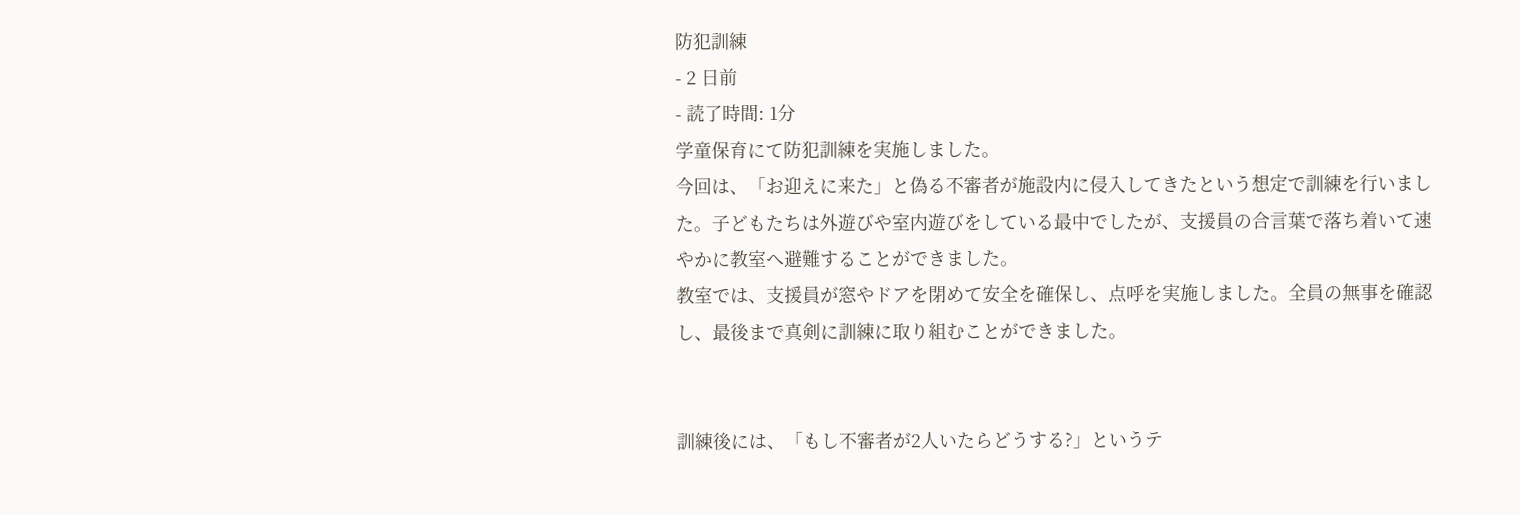防犯訓練
- 2 日前
- 読了時間: 1分
学童保育にて防犯訓練を実施しました。
今回は、「お迎えに来た」と偽る不審者が施設内に侵入してきたという想定で訓練を行いました。子どもたちは外遊びや室内遊びをしている最中でしたが、支援員の合言葉で落ち着いて速やかに教室へ避難することができました。
教室では、支援員が窓やドアを閉めて安全を確保し、点呼を実施しました。全員の無事を確認し、最後まで真剣に訓練に取り組むことができました。


訓練後には、「もし不審者が2人いたらどうする?」というテ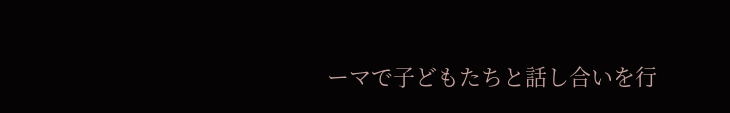ーマで子どもたちと話し合いを行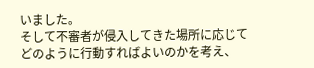いました。
そして不審者が侵入してきた場所に応じてどのように行動すればよいのかを考え、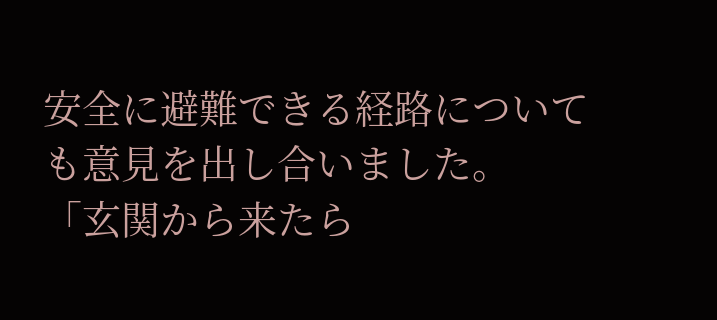安全に避難できる経路についても意見を出し合いました。
「玄関から来たら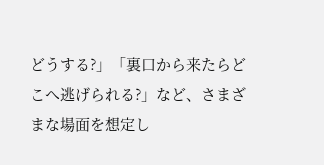どうする?」「裏口から来たらどこへ逃げられる?」など、さまざまな場面を想定し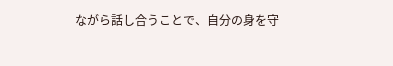ながら話し合うことで、自分の身を守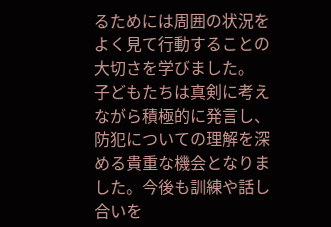るためには周囲の状況をよく見て行動することの大切さを学びました。
子どもたちは真剣に考えながら積極的に発言し、防犯についての理解を深める貴重な機会となりました。今後も訓練や話し合いを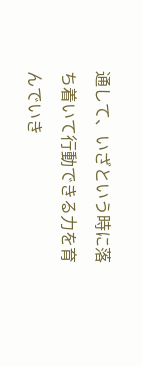通して、いざという時に落ち着いて行動できる力を育んでいき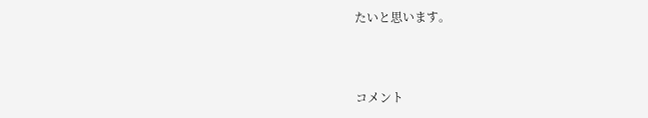たいと思います。



コメント